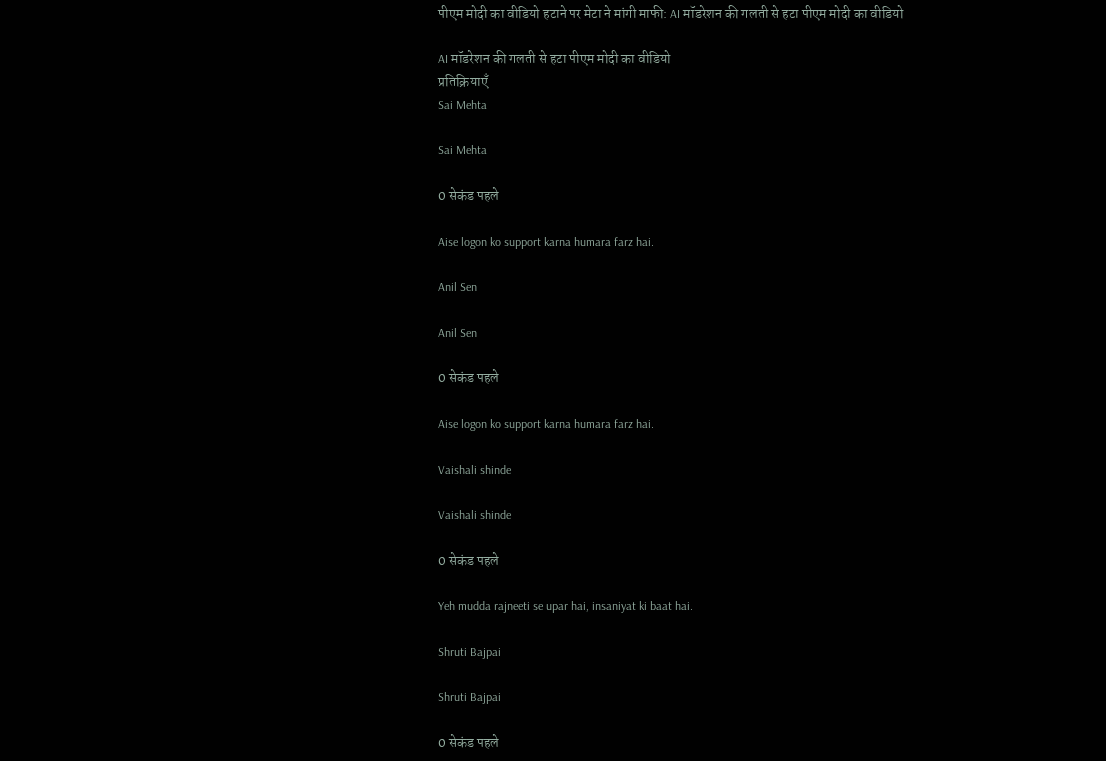पीएम मोदी का वीडियो हटाने पर मेटा ने मांगी माफी: AI मॉडरेशन की गलती से हटा पीएम मोदी का वीडियो

AI मॉडरेशन की गलती से हटा पीएम मोदी का वीडियो
प्रतिक्रियाएँ
Sai Mehta

Sai Mehta

0 सेकंड पहले

Aise logon ko support karna humara farz hai.

Anil Sen

Anil Sen

0 सेकंड पहले

Aise logon ko support karna humara farz hai.

Vaishali shinde

Vaishali shinde

0 सेकंड पहले

Yeh mudda rajneeti se upar hai, insaniyat ki baat hai.

Shruti Bajpai

Shruti Bajpai

0 सेकंड पहले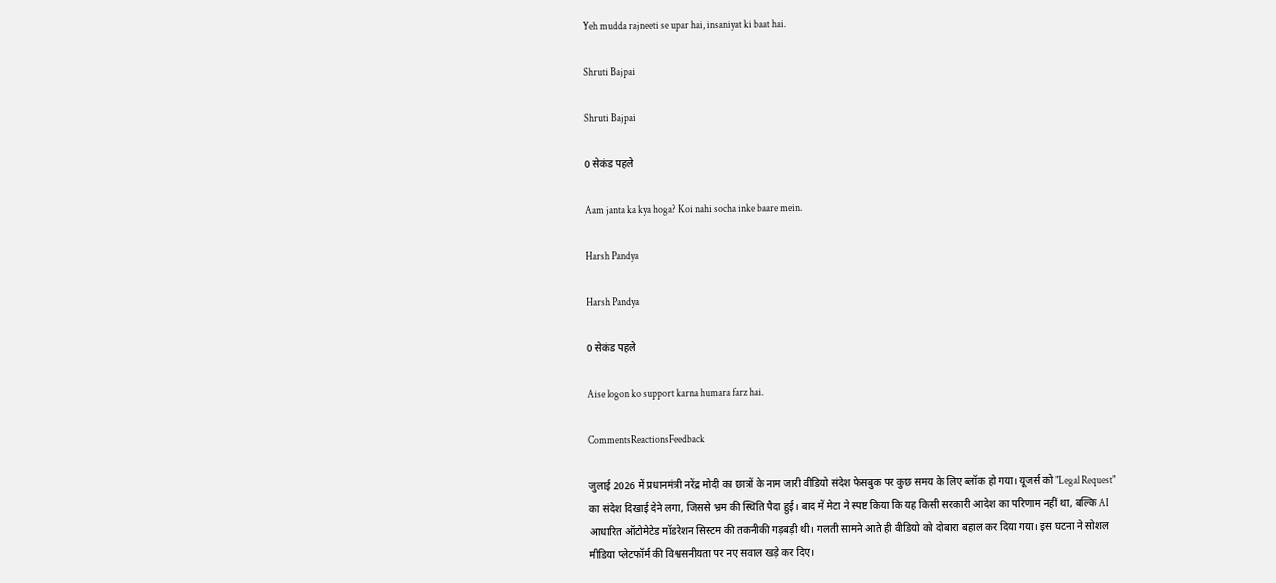Yeh mudda rajneeti se upar hai, insaniyat ki baat hai.

Shruti Bajpai

Shruti Bajpai

0 सेकंड पहले

Aam janta ka kya hoga? Koi nahi socha inke baare mein.

Harsh Pandya

Harsh Pandya

0 सेकंड पहले

Aise logon ko support karna humara farz hai.

CommentsReactionsFeedback

जुलाई 2026 में प्रधानमंत्री नरेंद्र मोदी का छात्रों के नाम जारी वीडियो संदेश फेसबुक पर कुछ समय के लिए ब्लॉक हो गया। यूजर्स को "Legal Request" का संदेश दिखाई देने लगा, जिससे भ्रम की स्थिति पैदा हुई। बाद में मेटा ने स्पष्ट किया कि यह किसी सरकारी आदेश का परिणाम नहीं था, बल्कि AI आधारित ऑटोमेटेड मॉडरेशन सिस्टम की तकनीकी गड़बड़ी थी। गलती सामने आते ही वीडियो को दोबारा बहाल कर दिया गया। इस घटना ने सोशल मीडिया प्लेटफॉर्म की विश्वसनीयता पर नए सवाल खड़े कर दिए।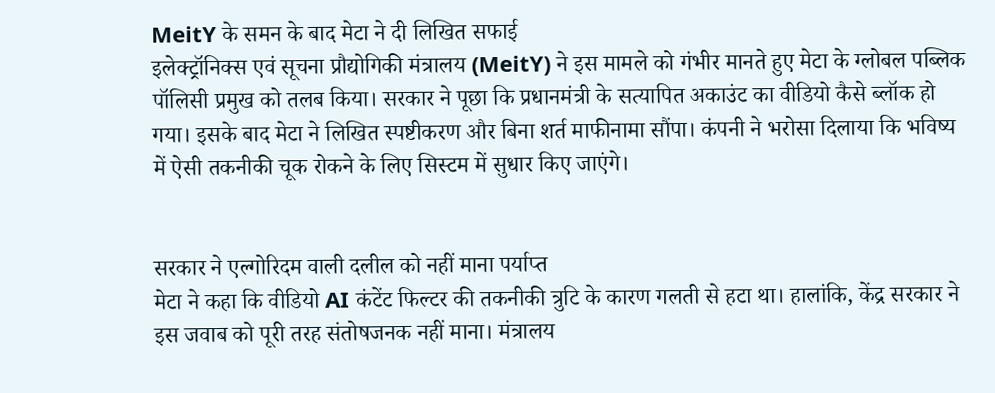MeitY के समन के बाद मेटा ने दी लिखित सफाई
इलेक्ट्रॉनिक्स एवं सूचना प्रौद्योगिकी मंत्रालय (MeitY) ने इस मामले को गंभीर मानते हुए मेटा के ग्लोबल पब्लिक पॉलिसी प्रमुख को तलब किया। सरकार ने पूछा कि प्रधानमंत्री के सत्यापित अकाउंट का वीडियो कैसे ब्लॉक हो गया। इसके बाद मेटा ने लिखित स्पष्टीकरण और बिना शर्त माफीनामा सौंपा। कंपनी ने भरोसा दिलाया कि भविष्य में ऐसी तकनीकी चूक रोकने के लिए सिस्टम में सुधार किए जाएंगे।


सरकार ने एल्गोरिदम वाली दलील को नहीं माना पर्याप्त
मेटा ने कहा कि वीडियो AI कंटेंट फिल्टर की तकनीकी त्रुटि के कारण गलती से हटा था। हालांकि, केंद्र सरकार ने इस जवाब को पूरी तरह संतोषजनक नहीं माना। मंत्रालय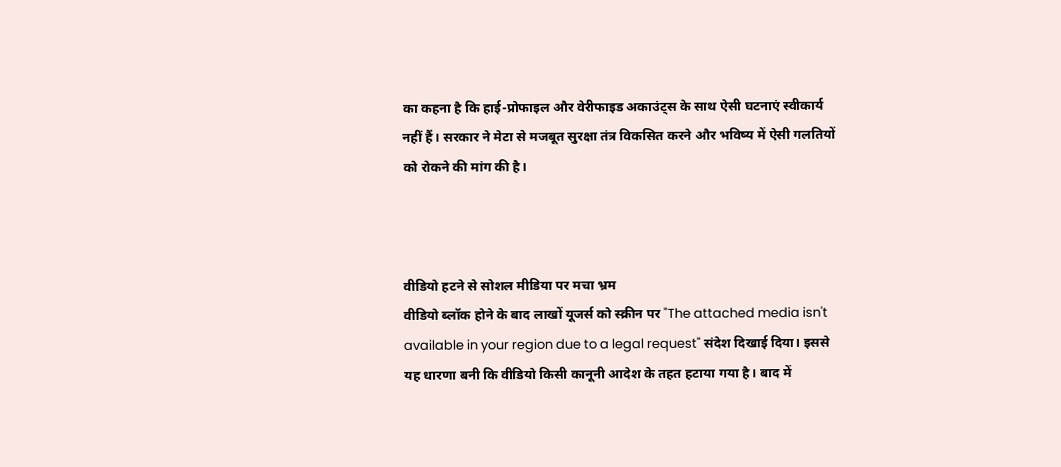का कहना है कि हाई-प्रोफाइल और वेरीफाइड अकाउंट्स के साथ ऐसी घटनाएं स्वीकार्य नहीं हैं। सरकार ने मेटा से मजबूत सुरक्षा तंत्र विकसित करने और भविष्य में ऐसी गलतियों को रोकने की मांग की है।



वीडियो हटने से सोशल मीडिया पर मचा भ्रम
वीडियो ब्लॉक होने के बाद लाखों यूजर्स को स्क्रीन पर "The attached media isn't available in your region due to a legal request" संदेश दिखाई दिया। इससे यह धारणा बनी कि वीडियो किसी कानूनी आदेश के तहत हटाया गया है। बाद में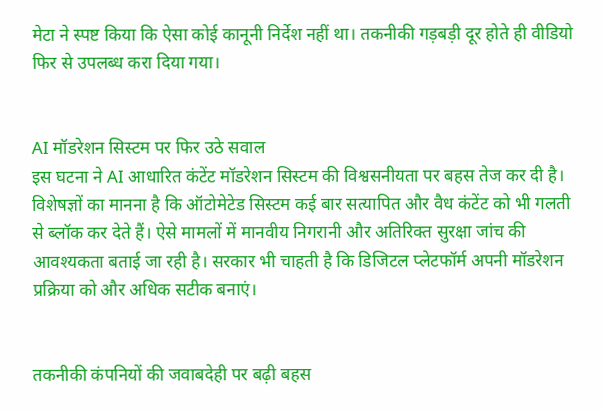मेटा ने स्पष्ट किया कि ऐसा कोई कानूनी निर्देश नहीं था। तकनीकी गड़बड़ी दूर होते ही वीडियो फिर से उपलब्ध करा दिया गया।


AI मॉडरेशन सिस्टम पर फिर उठे सवाल
इस घटना ने AI आधारित कंटेंट मॉडरेशन सिस्टम की विश्वसनीयता पर बहस तेज कर दी है। विशेषज्ञों का मानना है कि ऑटोमेटेड सिस्टम कई बार सत्यापित और वैध कंटेंट को भी गलती से ब्लॉक कर देते हैं। ऐसे मामलों में मानवीय निगरानी और अतिरिक्त सुरक्षा जांच की आवश्यकता बताई जा रही है। सरकार भी चाहती है कि डिजिटल प्लेटफॉर्म अपनी मॉडरेशन प्रक्रिया को और अधिक सटीक बनाएं।


तकनीकी कंपनियों की जवाबदेही पर बढ़ी बहस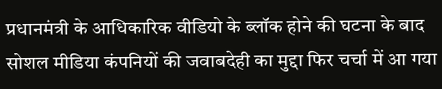प्रधानमंत्री के आधिकारिक वीडियो के ब्लॉक होने की घटना के बाद सोशल मीडिया कंपनियों की जवाबदेही का मुद्दा फिर चर्चा में आ गया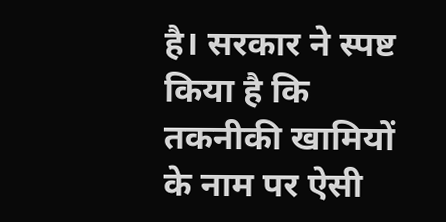है। सरकार ने स्पष्ट किया है कि तकनीकी खामियों के नाम पर ऐसी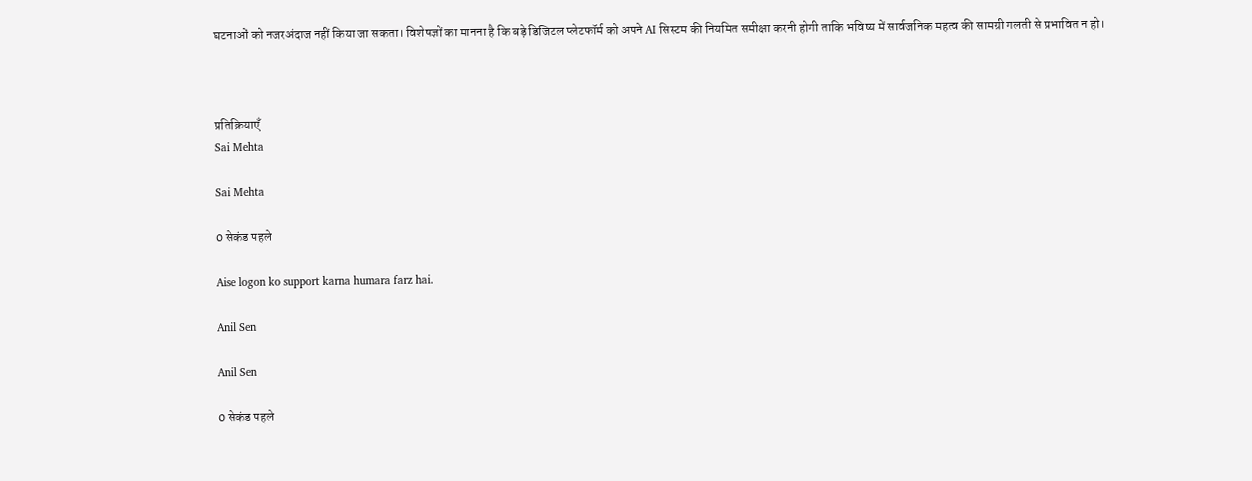घटनाओं को नजरअंदाज नहीं किया जा सकता। विशेषज्ञों का मानना है कि बड़े डिजिटल प्लेटफॉर्म को अपने AI सिस्टम की नियमित समीक्षा करनी होगी ताकि भविष्य में सार्वजनिक महत्व की सामग्री गलती से प्रभावित न हो।



प्रतिक्रियाएँ
Sai Mehta

Sai Mehta

0 सेकंड पहले

Aise logon ko support karna humara farz hai.

Anil Sen

Anil Sen

0 सेकंड पहले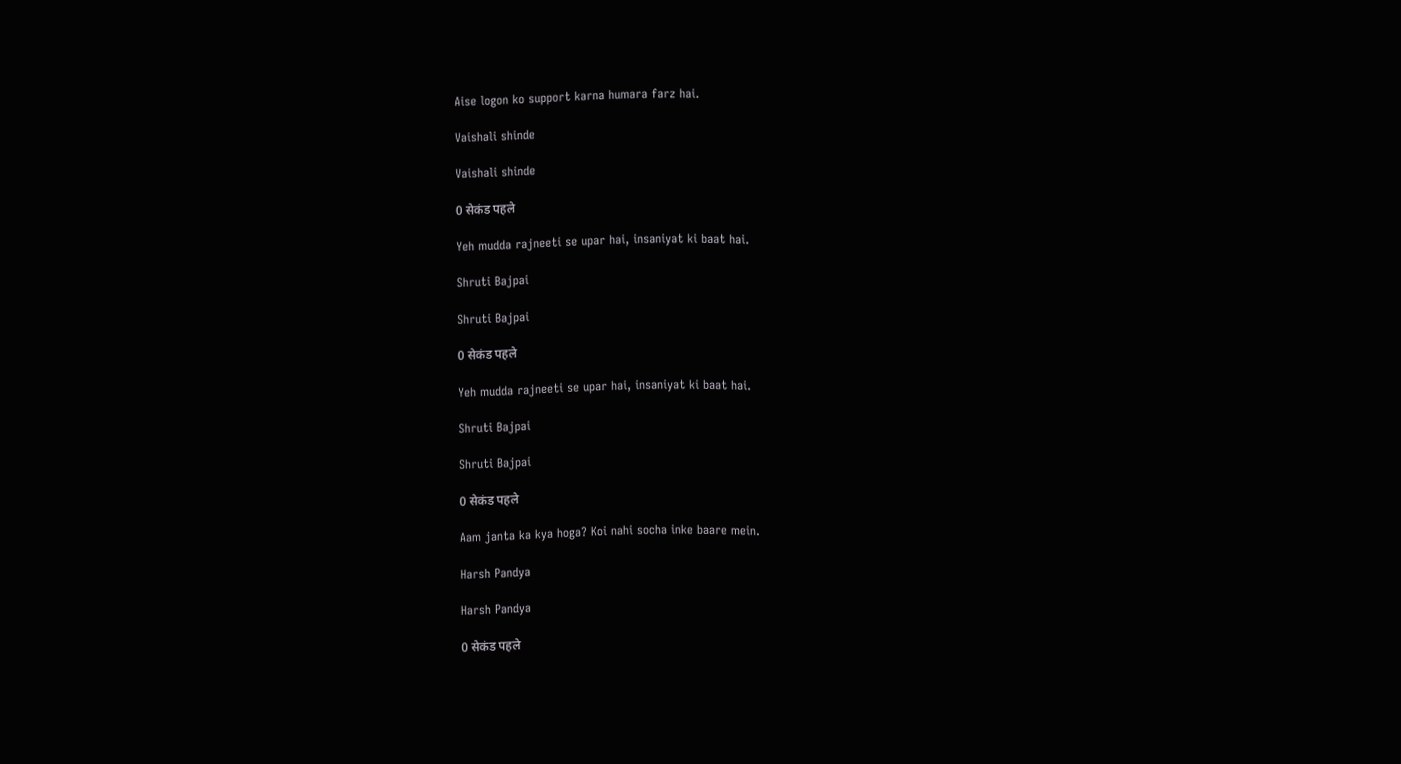Aise logon ko support karna humara farz hai.

Vaishali shinde

Vaishali shinde

0 सेकंड पहले

Yeh mudda rajneeti se upar hai, insaniyat ki baat hai.

Shruti Bajpai

Shruti Bajpai

0 सेकंड पहले

Yeh mudda rajneeti se upar hai, insaniyat ki baat hai.

Shruti Bajpai

Shruti Bajpai

0 सेकंड पहले

Aam janta ka kya hoga? Koi nahi socha inke baare mein.

Harsh Pandya

Harsh Pandya

0 सेकंड पहले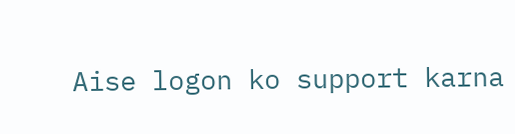Aise logon ko support karna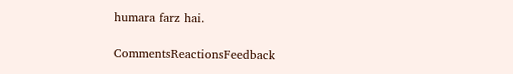humara farz hai.

CommentsReactionsFeedback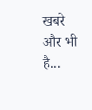खबरे और भी है...